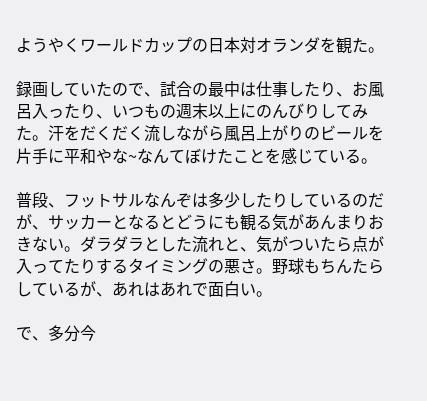ようやくワールドカップの日本対オランダを観た。

録画していたので、試合の最中は仕事したり、お風呂入ったり、いつもの週末以上にのんびりしてみた。汗をだくだく流しながら風呂上がりのビールを片手に平和やな~なんてぼけたことを感じている。

普段、フットサルなんぞは多少したりしているのだが、サッカーとなるとどうにも観る気があんまりおきない。ダラダラとした流れと、気がついたら点が入ってたりするタイミングの悪さ。野球もちんたらしているが、あれはあれで面白い。

で、多分今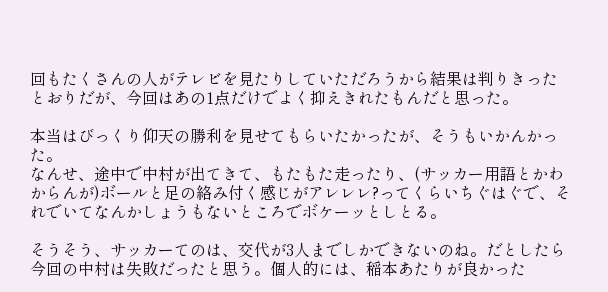回もたくさんの人がテレビを見たりしていただろうから結果は判りきったとおりだが、今回はあの1点だけでよく抑えきれたもんだと思った。

本当はびっくり仰天の勝利を見せてもらいたかったが、そうもいかんかった。
なんせ、途中で中村が出てきて、もたもた走ったり、(サッカー用語とかわからんが)ボールと足の絡み付く感じがアレレレ?ってくらいちぐはぐで、それでいてなんかしょうもないところでボケーッとしとる。

そうそう、サッカーてのは、交代が3人までしかできないのね。だとしたら今回の中村は失敗だったと思う。個人的には、稲本あたりが良かった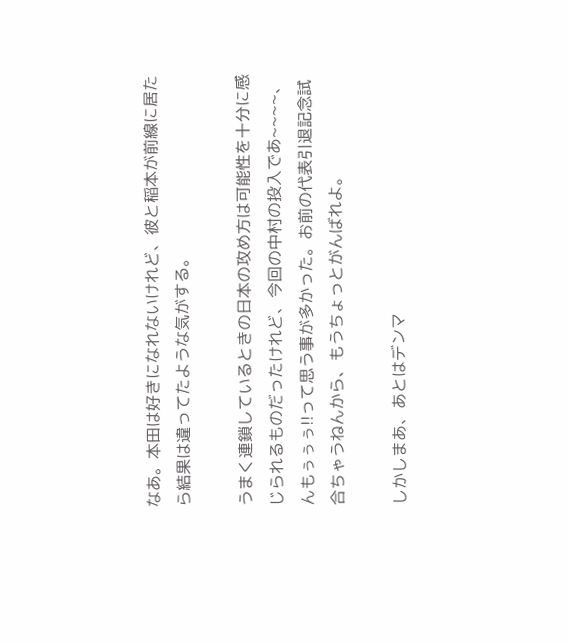なあ。本田は好きになれないけれど、彼と稲本が前線に居たら結果は違ってたような気がする。

うまく連鎖しているときの日本の攻め方は可能性を十分に感じられるものだったけれど、今回の中村の投入であ~~~~、んもぅぅぅ!!って思う事が多かった。お前の代表引退記念試合ちゃうねんから、もうちょっとがんばれよ。

しかしまあ、あとはデンマ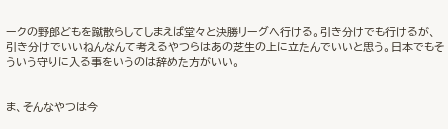ークの野郎どもを蹴散らしてしまえば堂々と決勝リーグへ行ける。引き分けでも行けるが、引き分けでいいねんなんて考えるやつらはあの芝生の上に立たんでいいと思う。日本でもそういう守りに入る事をいうのは辞めた方がいい。


ま、そんなやつは今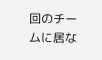回のチームに居な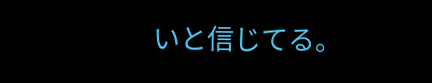いと信じてる。